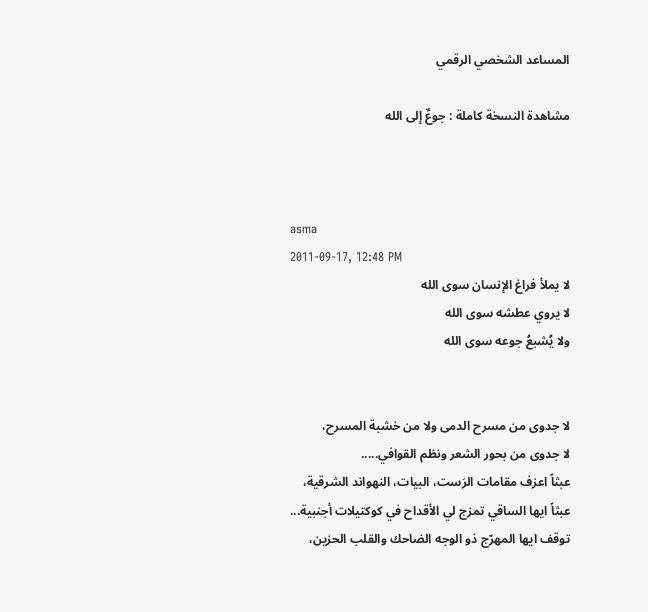المساعد الشخصي الرقمي

مشاهدة النسخة كاملة : جوعٌ إلى الله



asma
2011-09-17, 12:48 PM
لا يملأ فراغ الإنسان سوى الله
لا يروي عطشه سوى الله
ولا يُشبعُ جوعه سوى الله


لا جدوى من مسرح الدمى ولا من خشبة المسرح،
لا جدوى من بحور الشعر ونظم القوافي.....
عبثاً اعزف مقامات الرَست، البيات، النهواند الشرقية،
عبثاً ايها الساقي تمزج لي الأقداح في كوكتيلات أجنبية...
توقف ايها المهرّج ذو الوجه الضاحك والقلب الحزين،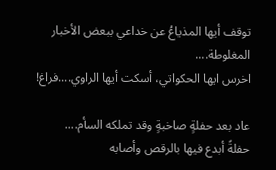توقف أيها المذياعُ عن خداعي ببعض الأخبار المغلوطة....
اخرس ايها الحكواتي، أسكت أيها الراوي....فراغ!

عاد بعد حفلةٍ صاخبةٍ وقد تملكه السأم....
حفلةً أبدع فيها بالرقص وأصابه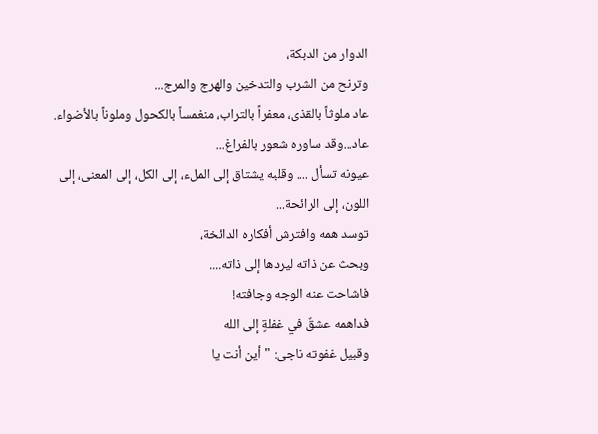الدوار من الدبكة،
وترنح من الشرب والتدخين والهرج والمرج...
عاد ملوثاً بالقذى، معفراً بالتراب، منغمساً بالكحول وملوناً بالأضواء.
عاد...وقد ساوره شعور بالفراغ...
عيونه تسأل .... وقلبه يشتاق إلى الملء، إلى الكل، إلى المعنى، إلى اللون، إلى الرائحة...
توسد همه وافترش أفكاره الدائخة،
وبحث عن ذاته ليردها إلى ذاته....
فاشاحت عنه الوجه وجافته!
فداهمه عشقٌ في غفلةٍ إلى الله
وقبيل غفوته ناجى: "أين أنت يا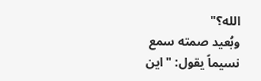الله؟"
وبُعيد صمته سمع نسيماً يقول: "اين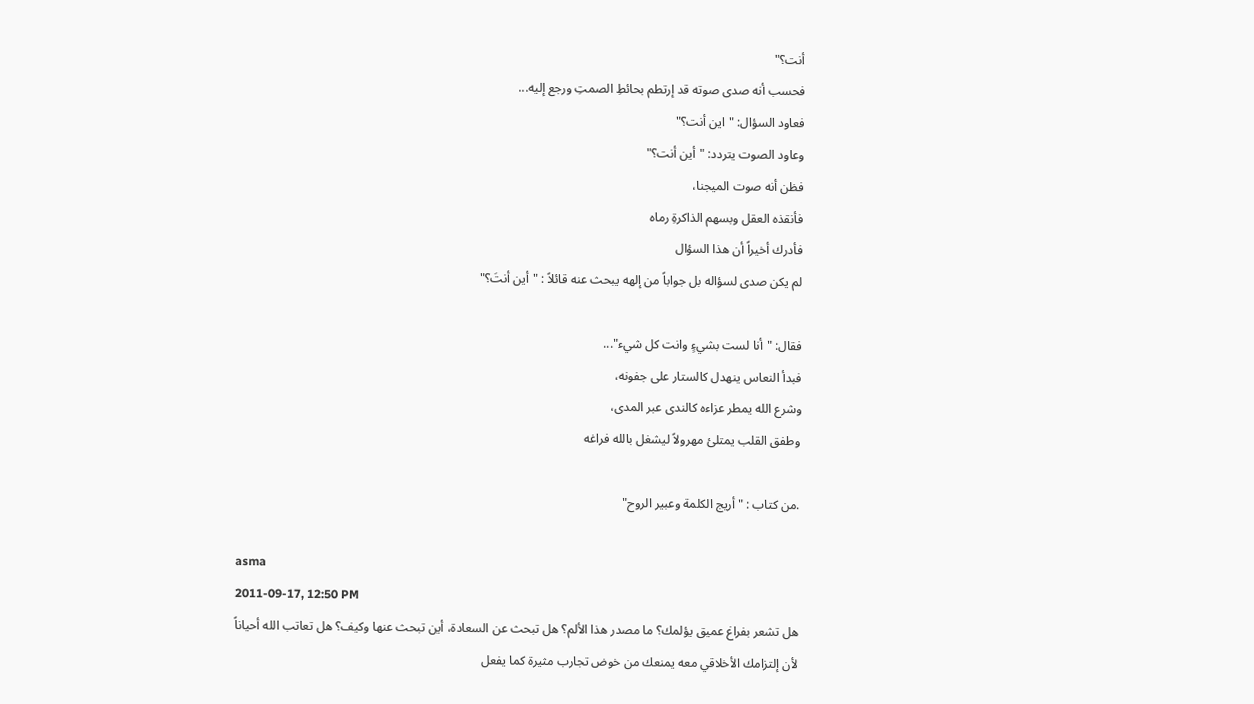أنت؟"
فحسب أنه صدى صوته قد إرتطم بحائطِ الصمتِ ورجع إليه...
فعاود السؤال: "اين أنت؟"
وعاود الصوت يتردد: "أين أنت؟"
فظن أنه صوت الميجنا،
فأنقذه العقل وبسهم الذاكرةِ رماه
فأدرك أخيراً أن هذا السؤال
لم يكن صدى لسؤاله بل جواباً من إلهه يبحث عنه قائلاً : "أين أنتَ؟"

فقال: "أنا لست بشيءٍ وانت كل شيء"...
فبدأ النعاس ينهدل كالستار على جفونه،
وشرع الله يمطر عزاءه كالندى عبر المدى،
وطفق القلب يمتلئ مهرولاً ليشغل بالله فراغه

.من كتاب : "أريج الكلمة وعبير الروح"

asma
2011-09-17, 12:50 PM
هل تشعر بفراغ عميق يؤلمك؟ ما مصدر هذا الألم؟ هل تبحث عن السعادة، أين تبحث عنها وكيف؟ هل تعاتب الله أحياناً لأن إلتزامك الأخلاقي معه يمنعك من خوض تجارب مثيرة كما يفعل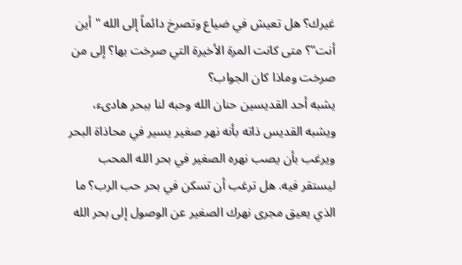غيرك؟ هل تعيش في ضياع وتصرخ دائماً إلى الله "أين أنت"؟ متى كانت المرة الأخيرة التي صرخت بها؟ إلى من صرخت وماذا كان الجواب؟
يشبه أحد القديسين حنان الله وحبه لنا ببحر هادىء، ويشبه القديس ذاته بأنه نهر صغير يسير في محاذاة البحر ويرغب بأن يصب نهره الصغير في بحر الله المحب ليستقر فيه. هل ترغب أن تسكن في بحر حب الرب؟ ما الذي يعيق مجرى نهرك الصغير عن الوصول إلى بحر الله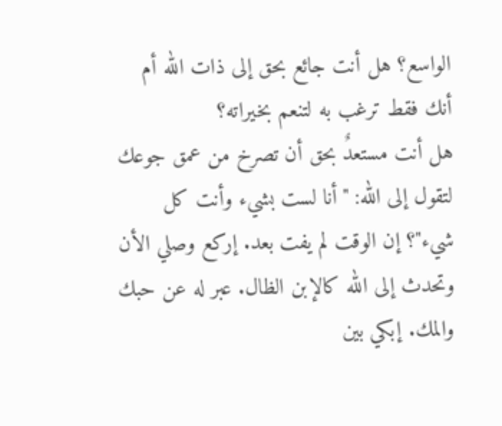الواسع؟ هل أنت جائع بحق إلى ذات الله أم أنك فقط ترغب به لتنعم بخيراته؟
هل أنت مستعدٌ بحق أن تصرخ من عمق جوعك لتقول إلى الله: "أنا لست بشيء وأنت كل شيء"؟ إن الوقت لم يفت بعد. إركع وصلي الأن وتحدث إلى الله كالإبن الظال. عبر له عن حبك والمك. إبكي بين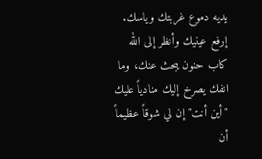يديه دموع غربتك وياسك. إرفع عينيك وأنظر إلى الله كاب حنون يبحث عنك، وما انفك يصرخ إليك منادياً عليك "أين أنت" إن لي شوقاً عظيماً أن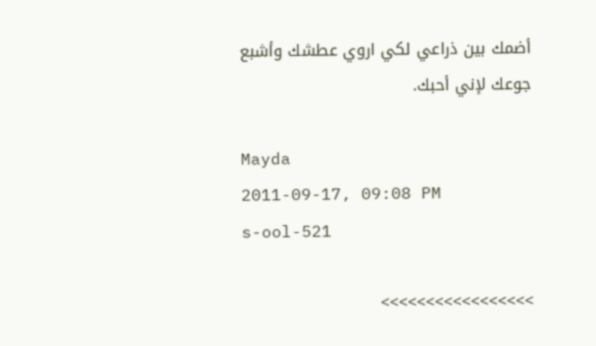أضمك بين ذراعي لكي اروي عطشك وأشبع جوعك لإني أحبك.

Mayda
2011-09-17, 09:08 PM
s-ool-521

>>>>>>>>>>>>>>>>>